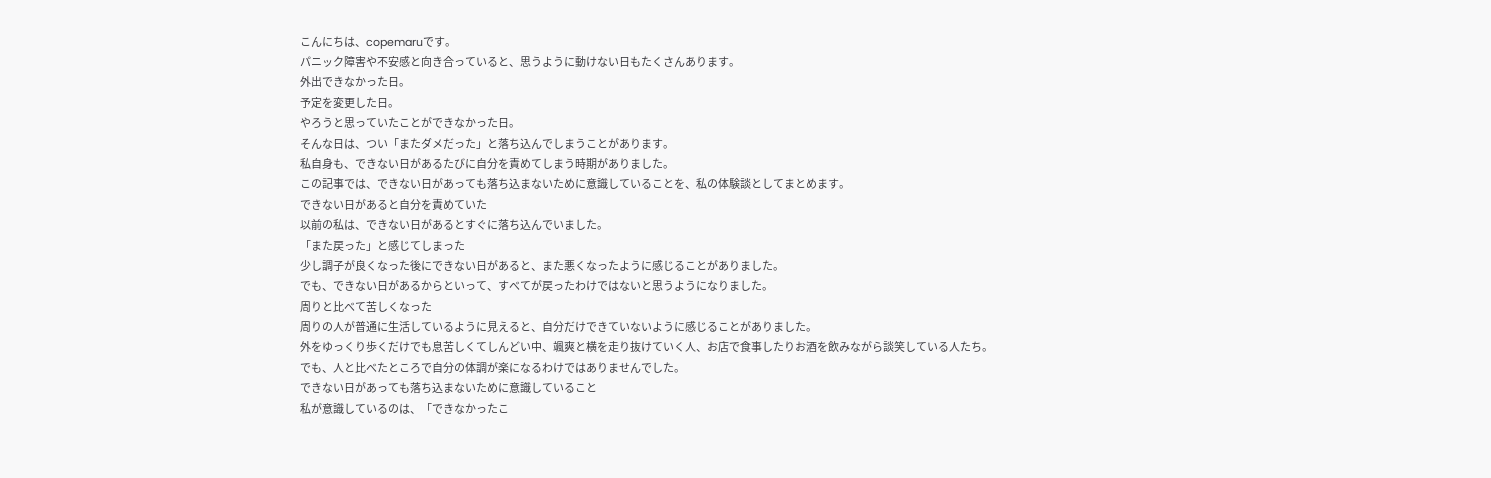こんにちは、copemaruです。
パニック障害や不安感と向き合っていると、思うように動けない日もたくさんあります。
外出できなかった日。
予定を変更した日。
やろうと思っていたことができなかった日。
そんな日は、つい「またダメだった」と落ち込んでしまうことがあります。
私自身も、できない日があるたびに自分を責めてしまう時期がありました。
この記事では、できない日があっても落ち込まないために意識していることを、私の体験談としてまとめます。
できない日があると自分を責めていた
以前の私は、できない日があるとすぐに落ち込んでいました。
「また戻った」と感じてしまった
少し調子が良くなった後にできない日があると、また悪くなったように感じることがありました。
でも、できない日があるからといって、すべてが戻ったわけではないと思うようになりました。
周りと比べて苦しくなった
周りの人が普通に生活しているように見えると、自分だけできていないように感じることがありました。
外をゆっくり歩くだけでも息苦しくてしんどい中、颯爽と横を走り抜けていく人、お店で食事したりお酒を飲みながら談笑している人たち。
でも、人と比べたところで自分の体調が楽になるわけではありませんでした。
できない日があっても落ち込まないために意識していること
私が意識しているのは、「できなかったこ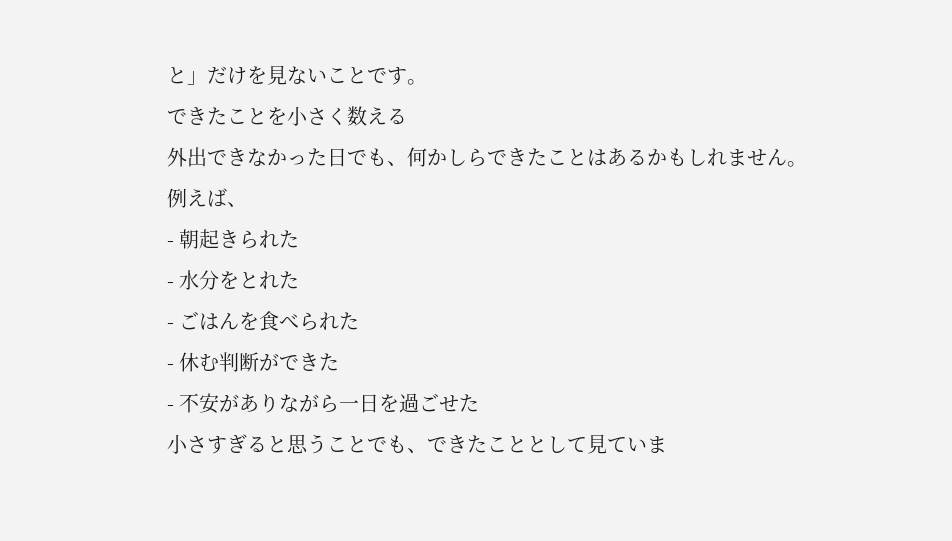と」だけを見ないことです。
できたことを小さく数える
外出できなかった日でも、何かしらできたことはあるかもしれません。
例えば、
- 朝起きられた
- 水分をとれた
- ごはんを食べられた
- 休む判断ができた
- 不安がありながら一日を過ごせた
小さすぎると思うことでも、できたこととして見ていま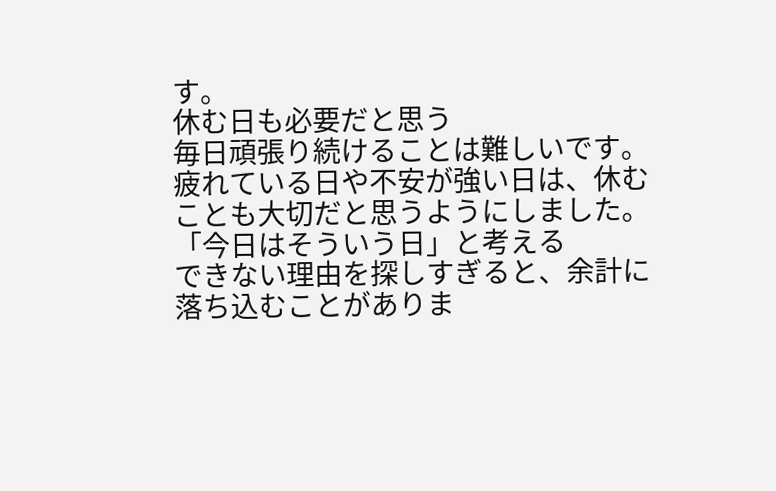す。
休む日も必要だと思う
毎日頑張り続けることは難しいです。
疲れている日や不安が強い日は、休むことも大切だと思うようにしました。
「今日はそういう日」と考える
できない理由を探しすぎると、余計に落ち込むことがありま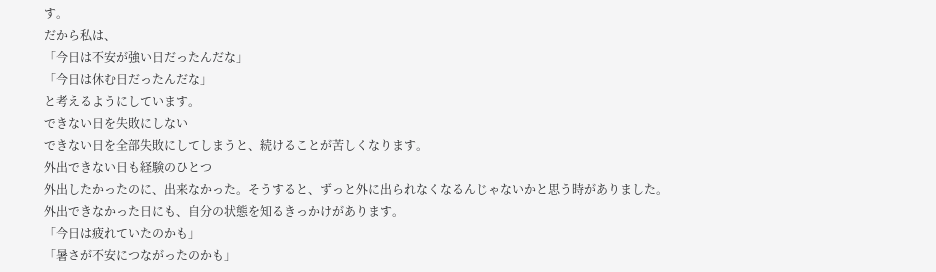す。
だから私は、
「今日は不安が強い日だったんだな」
「今日は休む日だったんだな」
と考えるようにしています。
できない日を失敗にしない
できない日を全部失敗にしてしまうと、続けることが苦しくなります。
外出できない日も経験のひとつ
外出したかったのに、出来なかった。そうすると、ずっと外に出られなくなるんじゃないかと思う時がありました。
外出できなかった日にも、自分の状態を知るきっかけがあります。
「今日は疲れていたのかも」
「暑さが不安につながったのかも」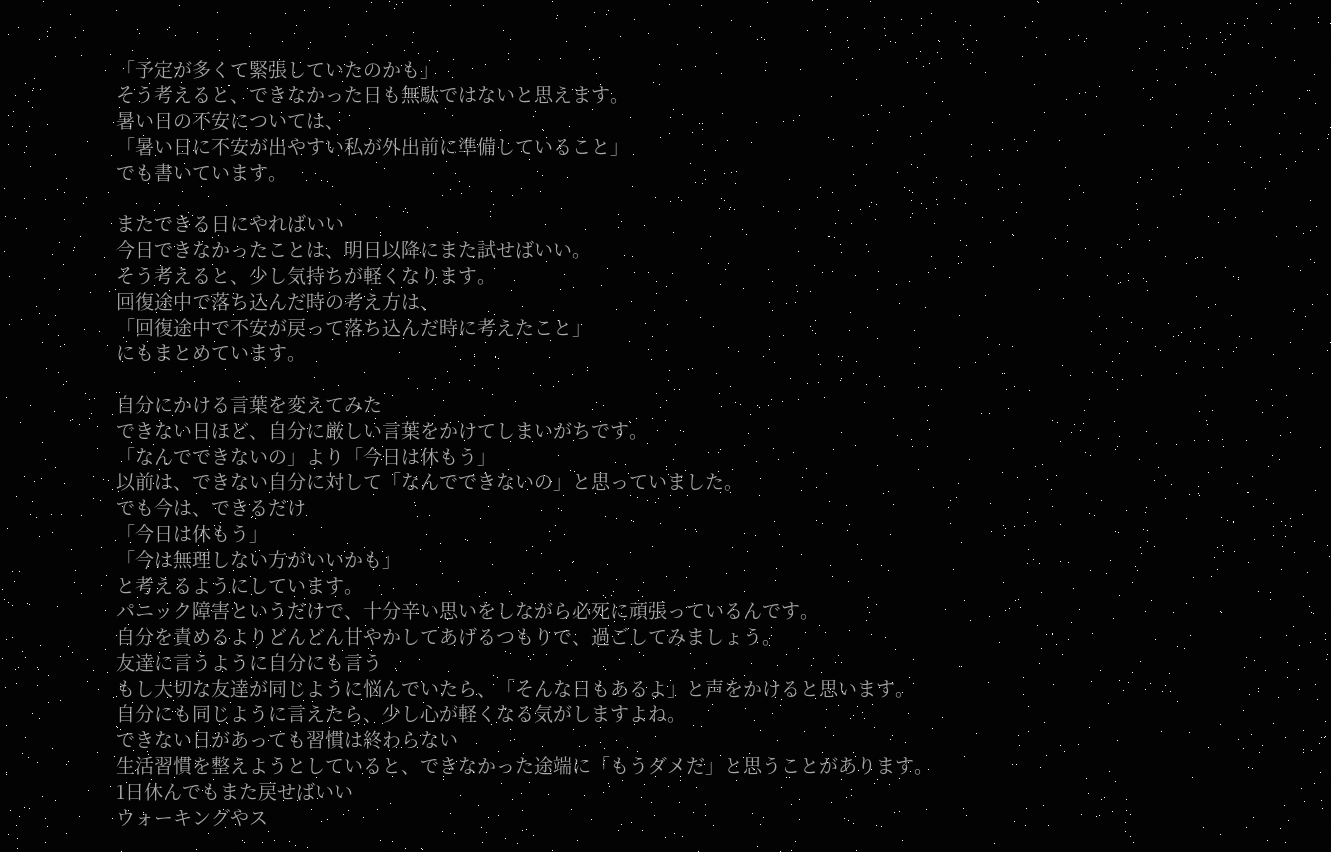「予定が多くて緊張していたのかも」
そう考えると、できなかった日も無駄ではないと思えます。
暑い日の不安については、
「暑い日に不安が出やすい私が外出前に準備していること」
でも書いています。

またできる日にやればいい
今日できなかったことは、明日以降にまた試せばいい。
そう考えると、少し気持ちが軽くなります。
回復途中で落ち込んだ時の考え方は、
「回復途中で不安が戻って落ち込んだ時に考えたこと」
にもまとめています。

自分にかける言葉を変えてみた
できない日ほど、自分に厳しい言葉をかけてしまいがちです。
「なんでできないの」より「今日は休もう」
以前は、できない自分に対して「なんでできないの」と思っていました。
でも今は、できるだけ
「今日は休もう」
「今は無理しない方がいいかも」
と考えるようにしています。
パニック障害というだけで、十分辛い思いをしながら必死に頑張っているんです。
自分を責めるよりどんどん甘やかしてあげるつもりで、過ごしてみましょう。
友達に言うように自分にも言う
もし大切な友達が同じように悩んでいたら、「そんな日もあるよ」と声をかけると思います。
自分にも同じように言えたら、少し心が軽くなる気がしますよね。
できない日があっても習慣は終わらない
生活習慣を整えようとしていると、できなかった途端に「もうダメだ」と思うことがあります。
1日休んでもまた戻せばいい
ウォーキングやス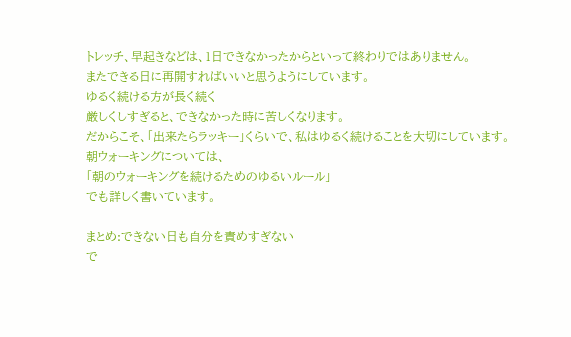トレッチ、早起きなどは、1日できなかったからといって終わりではありません。
またできる日に再開すればいいと思うようにしています。
ゆるく続ける方が長く続く
厳しくしすぎると、できなかった時に苦しくなります。
だからこそ、「出来たらラッキー」くらいで、私はゆるく続けることを大切にしています。
朝ウォーキングについては、
「朝のウォーキングを続けるためのゆるいルール」
でも詳しく書いています。

まとめ:できない日も自分を責めすぎない
で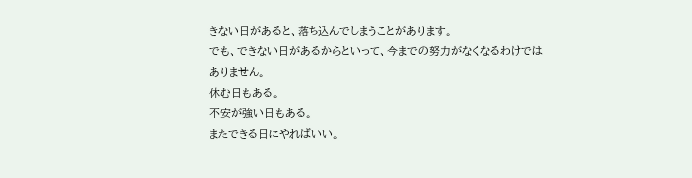きない日があると、落ち込んでしまうことがあります。
でも、できない日があるからといって、今までの努力がなくなるわけではありません。
休む日もある。
不安が強い日もある。
またできる日にやればいい。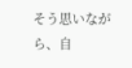そう思いながら、自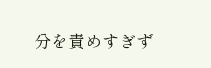分を責めすぎず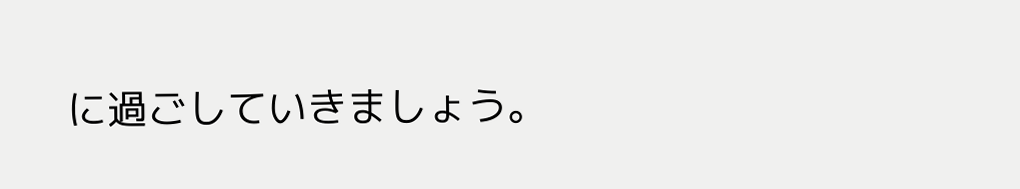に過ごしていきましょう。